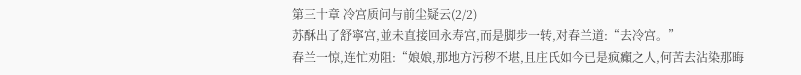第三十章 冷宫质问与前尘疑云(2/2)
苏酥出了舒寧宫,並未直接回永寿宫,而是脚步一转,对春兰道:“去冷宫。”
春兰一惊,连忙劝阻:“娘娘,那地方污秽不堪,且庄氏如今已是疯癲之人,何苦去沾染那晦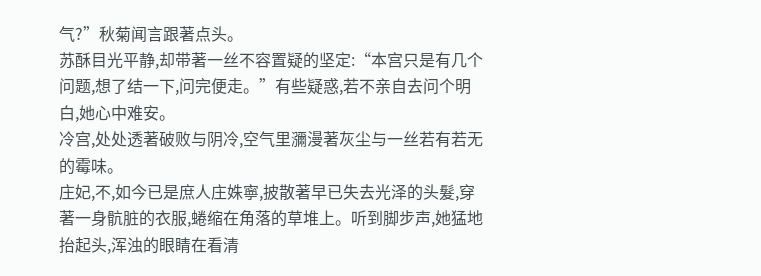气?”秋菊闻言跟著点头。
苏酥目光平静,却带著一丝不容置疑的坚定:“本宫只是有几个问题,想了结一下,问完便走。”有些疑惑,若不亲自去问个明白,她心中难安。
冷宫,处处透著破败与阴冷,空气里瀰漫著灰尘与一丝若有若无的霉味。
庄妃,不,如今已是庶人庄姝寧,披散著早已失去光泽的头髮,穿著一身骯脏的衣服,蜷缩在角落的草堆上。听到脚步声,她猛地抬起头,浑浊的眼睛在看清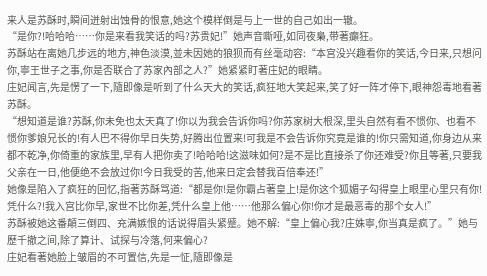来人是苏酥时,瞬间迸射出蚀骨的恨意,她这个模样倒是与上一世的自己如出一辙。
“是你?!哈哈哈……你是来看我笑话的吗?苏贵妃!”她声音嘶哑,如同夜梟,带著癲狂。
苏酥站在离她几步远的地方,神色淡漠,並未因她的狼狈而有丝毫动容:“本宫没兴趣看你的笑话,今日来,只想问你,寧王世子之事,你是否联合了苏家內部之人?”她紧紧盯著庄妃的眼睛。
庄妃闻言,先是愣了一下,隨即像是听到了什么天大的笑话,疯狂地大笑起来,笑了好一阵才停下,眼神怨毒地看著苏酥。
“想知道是谁?苏酥,你未免也太天真了!你以为我会告诉你吗?你苏家树大根深,里头自然有看不惯你、也看不惯你爹娘兄长的!有人巴不得你早日失势,好腾出位置来!可我是不会告诉你究竟是谁的!你只需知道,你身边从来都不乾净,你倚重的家族里,早有人把你卖了!哈哈哈!这滋味如何?是不是比直接杀了你还难受?你且等著,只要我父亲在一日,他便绝不会放过你!今日我受的苦,他来日定会替我百倍奉还!”
她像是陷入了疯狂的回忆,指著苏酥骂道:“都是你!是你霸占著皇上!是你这个狐媚子勾得皇上眼里心里只有你!凭什么?!我入宫比你早,家世不比你差,凭什么皇上他……他那么偏心你!你才是最恶毒的那个女人!”
苏酥被她这番顛三倒四、充满嫉恨的话说得眉头紧蹙。她不解:“皇上偏心我?庄姝寧,你当真是疯了。”她与歷千撤之间,除了算计、试探与冷落,何来偏心?
庄妃看著她脸上皱眉的不可置信,先是一怔,隨即像是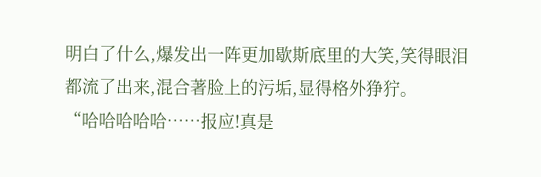明白了什么,爆发出一阵更加歇斯底里的大笑,笑得眼泪都流了出来,混合著脸上的污垢,显得格外狰狞。
“哈哈哈哈哈……报应!真是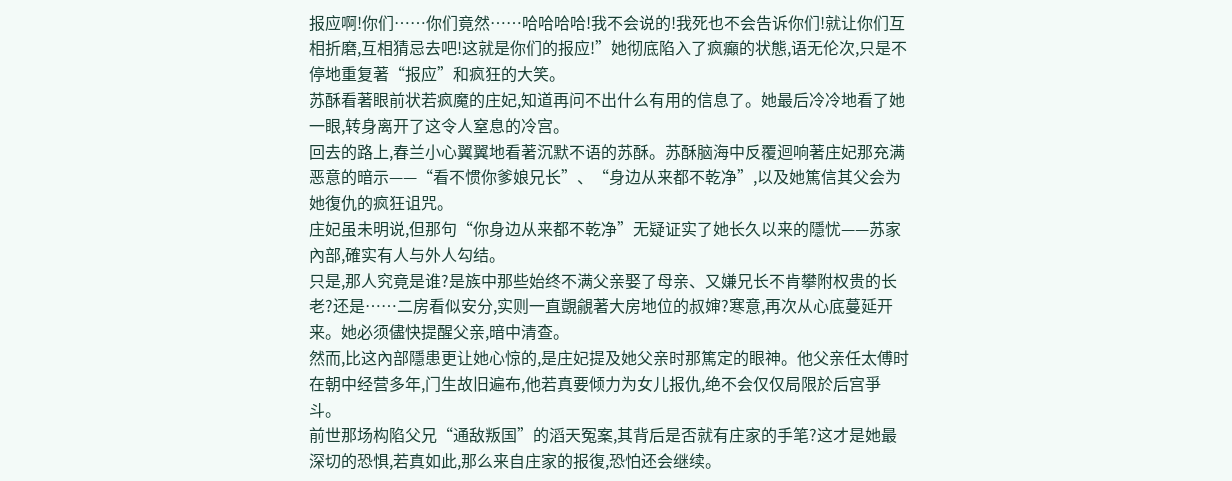报应啊!你们……你们竟然……哈哈哈哈!我不会说的!我死也不会告诉你们!就让你们互相折磨,互相猜忌去吧!这就是你们的报应!”她彻底陷入了疯癲的状態,语无伦次,只是不停地重复著“报应”和疯狂的大笑。
苏酥看著眼前状若疯魔的庄妃,知道再问不出什么有用的信息了。她最后冷冷地看了她一眼,转身离开了这令人窒息的冷宫。
回去的路上,春兰小心翼翼地看著沉默不语的苏酥。苏酥脑海中反覆迴响著庄妃那充满恶意的暗示——“看不惯你爹娘兄长”、“身边从来都不乾净”,以及她篤信其父会为她復仇的疯狂诅咒。
庄妃虽未明说,但那句“你身边从来都不乾净”无疑证实了她长久以来的隱忧——苏家內部,確实有人与外人勾结。
只是,那人究竟是谁?是族中那些始终不满父亲娶了母亲、又嫌兄长不肯攀附权贵的长老?还是……二房看似安分,实则一直覬覦著大房地位的叔婶?寒意,再次从心底蔓延开来。她必须儘快提醒父亲,暗中清查。
然而,比这內部隱患更让她心惊的,是庄妃提及她父亲时那篤定的眼神。他父亲任太傅时在朝中经营多年,门生故旧遍布,他若真要倾力为女儿报仇,绝不会仅仅局限於后宫爭斗。
前世那场构陷父兄“通敌叛国”的滔天冤案,其背后是否就有庄家的手笔?这才是她最深切的恐惧,若真如此,那么来自庄家的报復,恐怕还会继续。